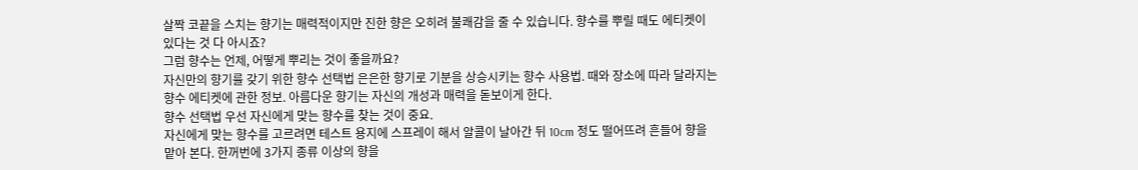살짝 코끝을 스치는 향기는 매력적이지만 진한 향은 오히려 불쾌감을 줄 수 있습니다. 향수를 뿌릴 때도 에티켓이 있다는 것 다 아시죠?
그럼 향수는 언제, 어떻게 뿌리는 것이 좋을까요?
자신만의 향기를 갖기 위한 향수 선택법 은은한 향기로 기분을 상승시키는 향수 사용법. 때와 장소에 따라 달라지는 향수 에티켓에 관한 정보. 아름다운 향기는 자신의 개성과 매력을 돋보이게 한다.
향수 선택법 우선 자신에게 맞는 향수를 찾는 것이 중요.
자신에게 맞는 향수를 고르려면 테스트 용지에 스프레이 해서 알콜이 날아간 뒤 10cm 정도 떨어뜨려 흔들어 향을 맡아 본다. 한꺼번에 3가지 종류 이상의 향을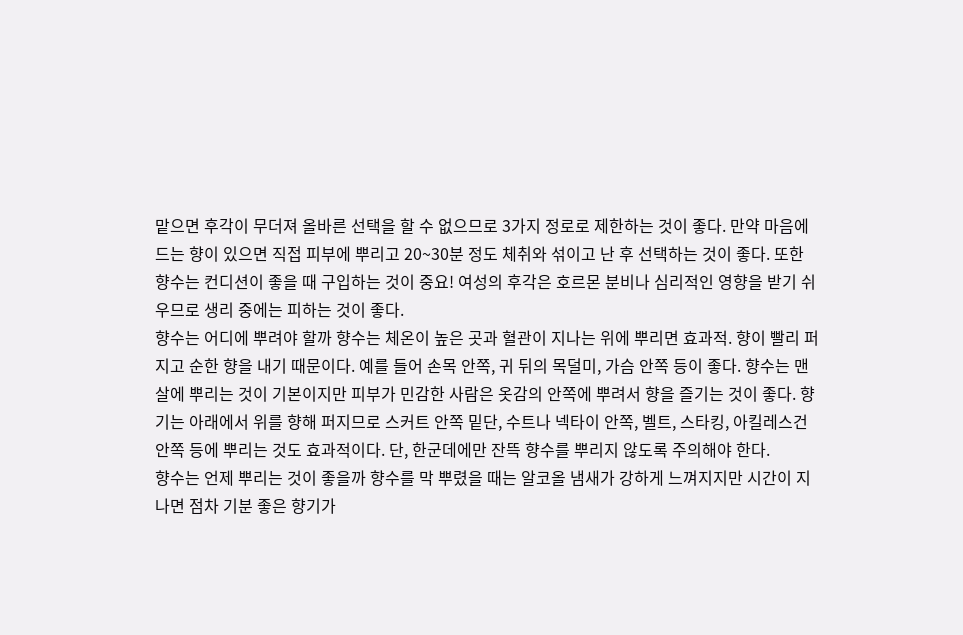맡으면 후각이 무더져 올바른 선택을 할 수 없으므로 3가지 정로로 제한하는 것이 좋다. 만약 마음에 드는 향이 있으면 직접 피부에 뿌리고 20~30분 정도 체취와 섞이고 난 후 선택하는 것이 좋다. 또한 향수는 컨디션이 좋을 때 구입하는 것이 중요! 여성의 후각은 호르몬 분비나 심리적인 영향을 받기 쉬우므로 생리 중에는 피하는 것이 좋다.
향수는 어디에 뿌려야 할까 향수는 체온이 높은 곳과 혈관이 지나는 위에 뿌리면 효과적. 향이 빨리 퍼지고 순한 향을 내기 때문이다. 예를 들어 손목 안쪽, 귀 뒤의 목덜미, 가슴 안쪽 등이 좋다. 향수는 맨살에 뿌리는 것이 기본이지만 피부가 민감한 사람은 옷감의 안쪽에 뿌려서 향을 즐기는 것이 좋다. 향기는 아래에서 위를 향해 퍼지므로 스커트 안쪽 밑단, 수트나 넥타이 안쪽, 벨트, 스타킹, 아킬레스건 안쪽 등에 뿌리는 것도 효과적이다. 단, 한군데에만 잔뜩 향수를 뿌리지 않도록 주의해야 한다.
향수는 언제 뿌리는 것이 좋을까 향수를 막 뿌렸을 때는 알코올 냄새가 강하게 느껴지지만 시간이 지나면 점차 기분 좋은 향기가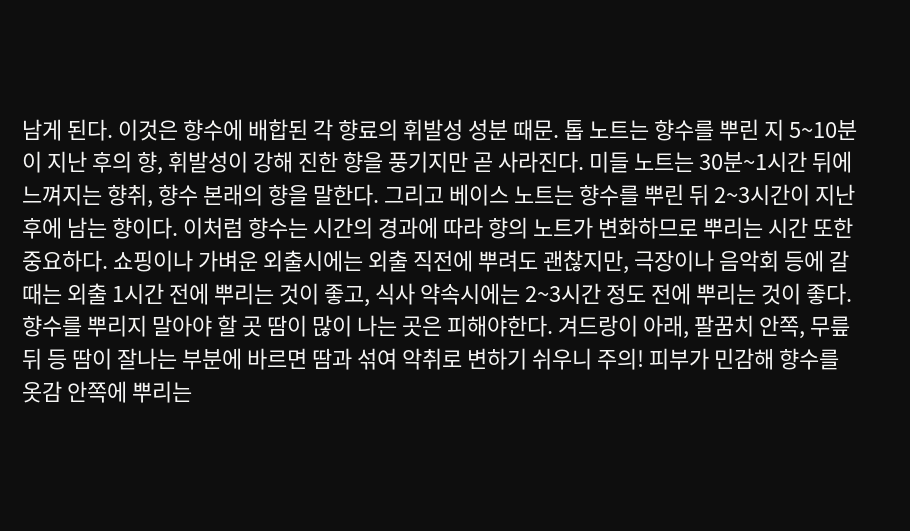남게 된다. 이것은 향수에 배합된 각 향료의 휘발성 성분 때문. 톱 노트는 향수를 뿌린 지 5~10분이 지난 후의 향, 휘발성이 강해 진한 향을 풍기지만 곧 사라진다. 미들 노트는 30분~1시간 뒤에 느껴지는 향취, 향수 본래의 향을 말한다. 그리고 베이스 노트는 향수를 뿌린 뒤 2~3시간이 지난 후에 남는 향이다. 이처럼 향수는 시간의 경과에 따라 향의 노트가 변화하므로 뿌리는 시간 또한 중요하다. 쇼핑이나 가벼운 외출시에는 외출 직전에 뿌려도 괜찮지만, 극장이나 음악회 등에 갈 때는 외출 1시간 전에 뿌리는 것이 좋고, 식사 약속시에는 2~3시간 정도 전에 뿌리는 것이 좋다.
향수를 뿌리지 말아야 할 곳 땀이 많이 나는 곳은 피해야한다. 겨드랑이 아래, 팔꿈치 안쪽, 무릎 뒤 등 땀이 잘나는 부분에 바르면 땀과 섞여 악취로 변하기 쉬우니 주의! 피부가 민감해 향수를 옷감 안쪽에 뿌리는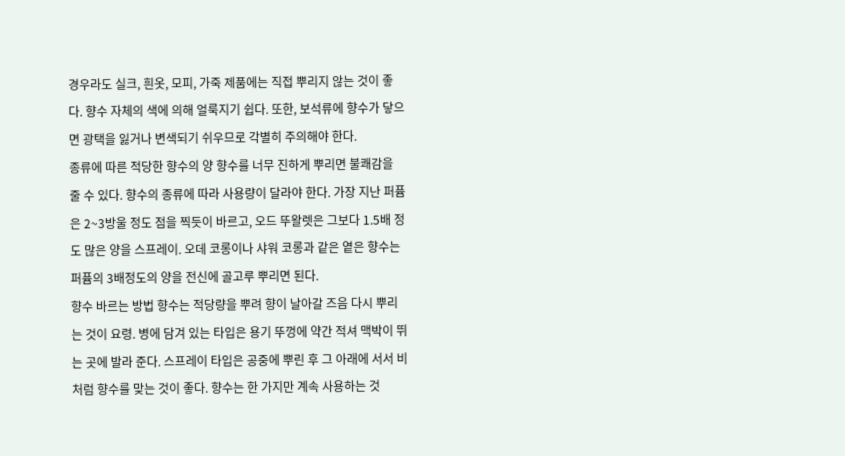경우라도 실크, 흰옷, 모피, 가죽 제품에는 직접 뿌리지 않는 것이 좋다. 향수 자체의 색에 의해 얼룩지기 쉽다. 또한, 보석류에 향수가 닿으면 광택을 잃거나 변색되기 쉬우므로 각별히 주의해야 한다.
종류에 따른 적당한 향수의 양 향수를 너무 진하게 뿌리면 불쾌감을 줄 수 있다. 향수의 종류에 따라 사용량이 달라야 한다. 가장 지난 퍼퓸은 2~3방울 정도 점을 찍듯이 바르고, 오드 뚜왈렛은 그보다 1.5배 정도 많은 양을 스프레이. 오데 코롱이나 샤워 코롱과 같은 옅은 향수는 퍼퓸의 3배정도의 양을 전신에 골고루 뿌리면 된다.
향수 바르는 방법 향수는 적당량을 뿌려 향이 날아갈 즈음 다시 뿌리는 것이 요령. 병에 담겨 있는 타입은 용기 뚜껑에 약간 적셔 맥박이 뛰는 곳에 발라 준다. 스프레이 타입은 공중에 뿌린 후 그 아래에 서서 비처럼 향수를 맞는 것이 좋다. 향수는 한 가지만 계속 사용하는 것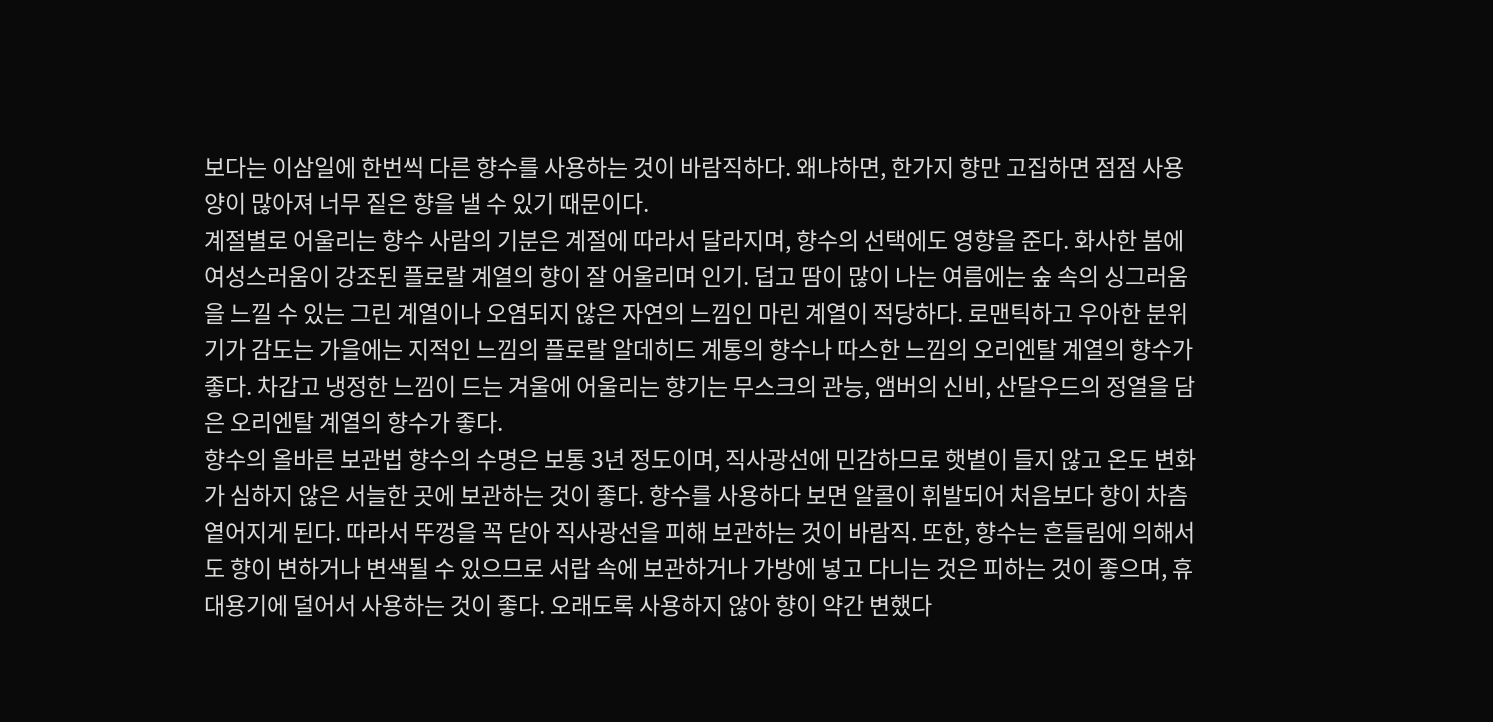보다는 이삼일에 한번씩 다른 향수를 사용하는 것이 바람직하다. 왜냐하면, 한가지 향만 고집하면 점점 사용양이 많아져 너무 짙은 향을 낼 수 있기 때문이다.
계절별로 어울리는 향수 사람의 기분은 계절에 따라서 달라지며, 향수의 선택에도 영향을 준다. 화사한 봄에 여성스러움이 강조된 플로랄 계열의 향이 잘 어울리며 인기. 덥고 땀이 많이 나는 여름에는 숲 속의 싱그러움을 느낄 수 있는 그린 계열이나 오염되지 않은 자연의 느낌인 마린 계열이 적당하다. 로맨틱하고 우아한 분위기가 감도는 가을에는 지적인 느낌의 플로랄 알데히드 계통의 향수나 따스한 느낌의 오리엔탈 계열의 향수가 좋다. 차갑고 냉정한 느낌이 드는 겨울에 어울리는 향기는 무스크의 관능, 앰버의 신비, 산달우드의 정열을 담은 오리엔탈 계열의 향수가 좋다.
향수의 올바른 보관법 향수의 수명은 보통 3년 정도이며, 직사광선에 민감하므로 햇볕이 들지 않고 온도 변화가 심하지 않은 서늘한 곳에 보관하는 것이 좋다. 향수를 사용하다 보면 알콜이 휘발되어 처음보다 향이 차츰 옅어지게 된다. 따라서 뚜껑을 꼭 닫아 직사광선을 피해 보관하는 것이 바람직. 또한, 향수는 흔들림에 의해서도 향이 변하거나 변색될 수 있으므로 서랍 속에 보관하거나 가방에 넣고 다니는 것은 피하는 것이 좋으며, 휴대용기에 덜어서 사용하는 것이 좋다. 오래도록 사용하지 않아 향이 약간 변했다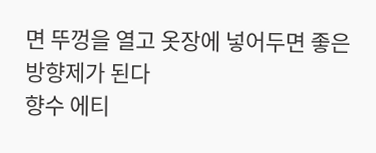면 뚜껑을 열고 옷장에 넣어두면 좋은 방향제가 된다
향수 에티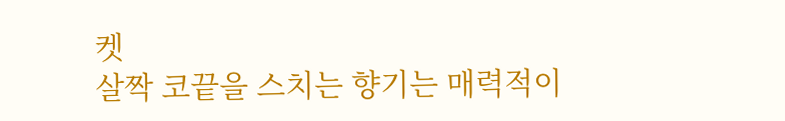켓
살짝 코끝을 스치는 향기는 매력적이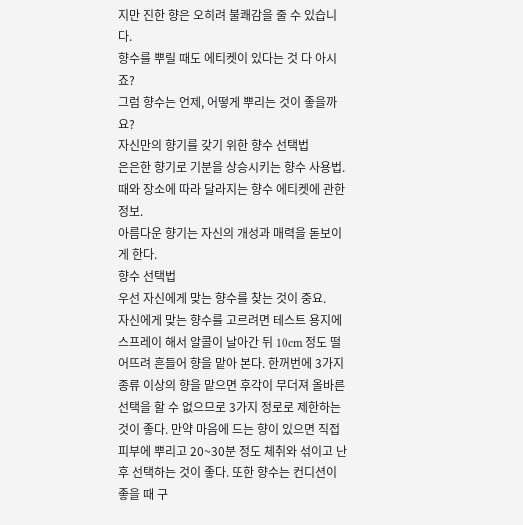지만 진한 향은 오히려 불쾌감을 줄 수 있습니다.
향수를 뿌릴 때도 에티켓이 있다는 것 다 아시죠?
그럼 향수는 언제, 어떻게 뿌리는 것이 좋을까요?
자신만의 향기를 갖기 위한 향수 선택법
은은한 향기로 기분을 상승시키는 향수 사용법.
때와 장소에 따라 달라지는 향수 에티켓에 관한 정보.
아름다운 향기는 자신의 개성과 매력을 돋보이게 한다.
향수 선택법
우선 자신에게 맞는 향수를 찾는 것이 중요.
자신에게 맞는 향수를 고르려면 테스트 용지에 스프레이 해서 알콜이 날아간 뒤 10cm 정도 떨어뜨려 흔들어 향을 맡아 본다. 한꺼번에 3가지 종류 이상의 향을 맡으면 후각이 무더져 올바른 선택을 할 수 없으므로 3가지 정로로 제한하는 것이 좋다. 만약 마음에 드는 향이 있으면 직접 피부에 뿌리고 20~30분 정도 체취와 섞이고 난 후 선택하는 것이 좋다. 또한 향수는 컨디션이 좋을 때 구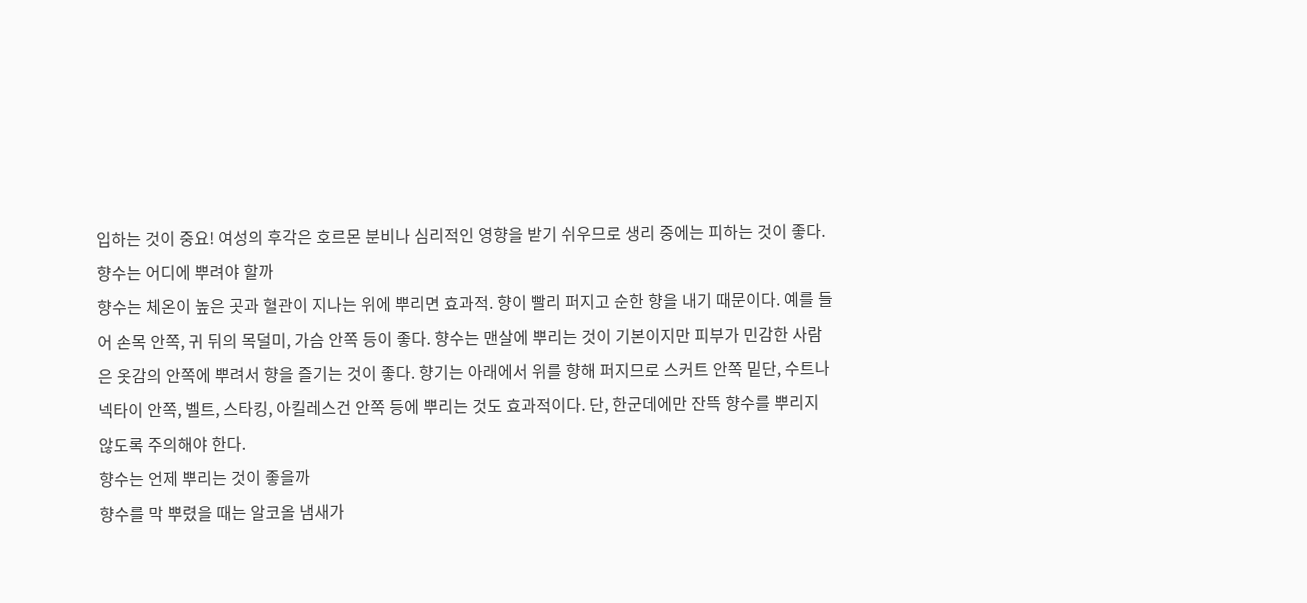입하는 것이 중요! 여성의 후각은 호르몬 분비나 심리적인 영향을 받기 쉬우므로 생리 중에는 피하는 것이 좋다.
향수는 어디에 뿌려야 할까
향수는 체온이 높은 곳과 혈관이 지나는 위에 뿌리면 효과적. 향이 빨리 퍼지고 순한 향을 내기 때문이다. 예를 들어 손목 안쪽, 귀 뒤의 목덜미, 가슴 안쪽 등이 좋다. 향수는 맨살에 뿌리는 것이 기본이지만 피부가 민감한 사람은 옷감의 안쪽에 뿌려서 향을 즐기는 것이 좋다. 향기는 아래에서 위를 향해 퍼지므로 스커트 안쪽 밑단, 수트나 넥타이 안쪽, 벨트, 스타킹, 아킬레스건 안쪽 등에 뿌리는 것도 효과적이다. 단, 한군데에만 잔뜩 향수를 뿌리지 않도록 주의해야 한다.
향수는 언제 뿌리는 것이 좋을까
향수를 막 뿌렸을 때는 알코올 냄새가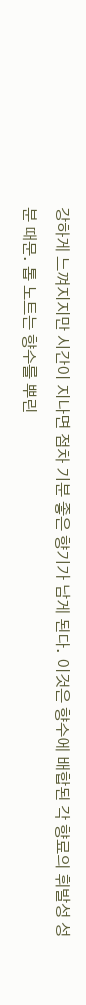강하게 느껴지지만 시간이 지나면 점차 기분 좋은 향기가 남게 된다. 이것은 향수에 배합된 각 향료의 휘발성 성분 때문. 톱 노트는 향수를 뿌린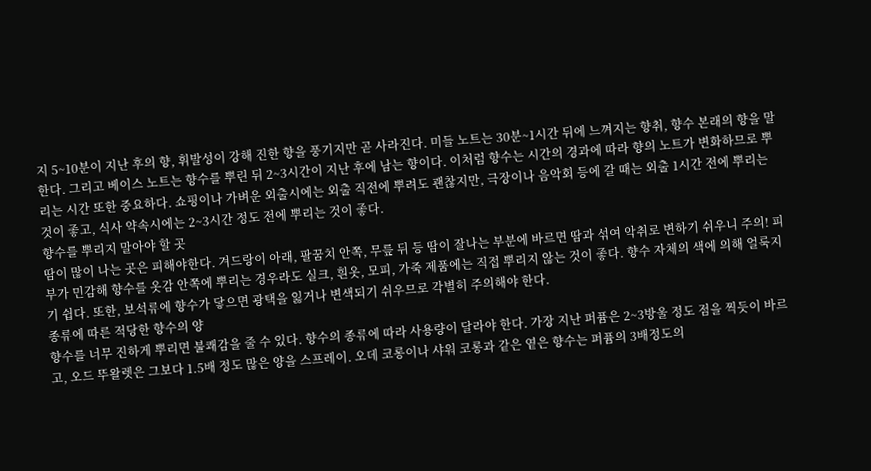지 5~10분이 지난 후의 향, 휘발성이 강해 진한 향을 풍기지만 곧 사라진다. 미들 노트는 30분~1시간 뒤에 느껴지는 향취, 향수 본래의 향을 말한다. 그리고 베이스 노트는 향수를 뿌린 뒤 2~3시간이 지난 후에 남는 향이다. 이처럼 향수는 시간의 경과에 따라 향의 노트가 변화하므로 뿌리는 시간 또한 중요하다. 쇼핑이나 가벼운 외출시에는 외출 직전에 뿌려도 괜찮지만, 극장이나 음악회 등에 갈 때는 외출 1시간 전에 뿌리는 것이 좋고, 식사 약속시에는 2~3시간 정도 전에 뿌리는 것이 좋다.
향수를 뿌리지 말아야 할 곳
땀이 많이 나는 곳은 피해야한다. 겨드랑이 아래, 팔꿈치 안쪽, 무릎 뒤 등 땀이 잘나는 부분에 바르면 땀과 섞여 악취로 변하기 쉬우니 주의! 피부가 민감해 향수를 옷감 안쪽에 뿌리는 경우라도 실크, 흰옷, 모피, 가죽 제품에는 직접 뿌리지 않는 것이 좋다. 향수 자체의 색에 의해 얼룩지기 쉽다. 또한, 보석류에 향수가 닿으면 광택을 잃거나 변색되기 쉬우므로 각별히 주의해야 한다.
종류에 따른 적당한 향수의 양
향수를 너무 진하게 뿌리면 불쾌감을 줄 수 있다. 향수의 종류에 따라 사용량이 달라야 한다. 가장 지난 퍼퓸은 2~3방울 정도 점을 찍듯이 바르고, 오드 뚜왈렛은 그보다 1.5배 정도 많은 양을 스프레이. 오데 코롱이나 샤워 코롱과 같은 옅은 향수는 퍼퓸의 3배정도의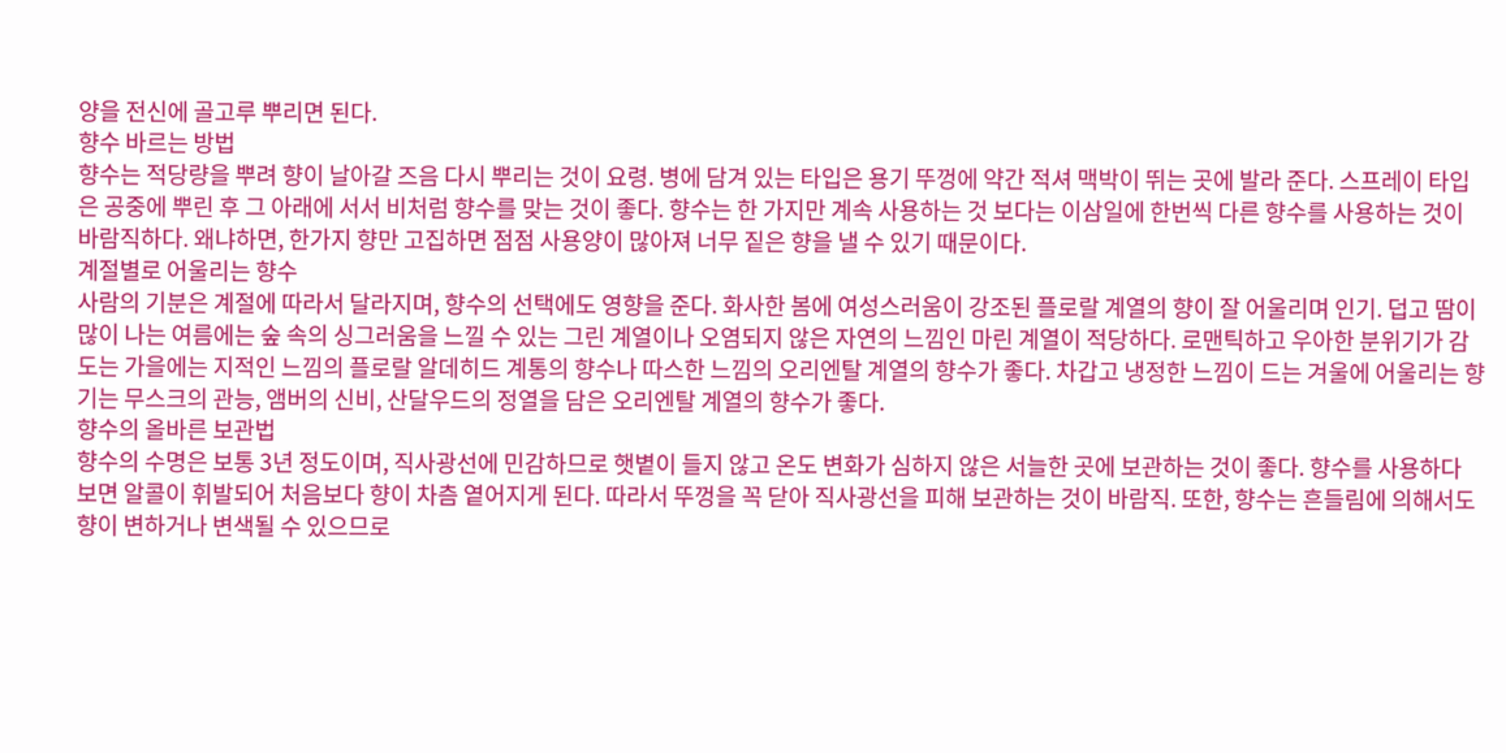양을 전신에 골고루 뿌리면 된다.
향수 바르는 방법
향수는 적당량을 뿌려 향이 날아갈 즈음 다시 뿌리는 것이 요령. 병에 담겨 있는 타입은 용기 뚜껑에 약간 적셔 맥박이 뛰는 곳에 발라 준다. 스프레이 타입은 공중에 뿌린 후 그 아래에 서서 비처럼 향수를 맞는 것이 좋다. 향수는 한 가지만 계속 사용하는 것 보다는 이삼일에 한번씩 다른 향수를 사용하는 것이 바람직하다. 왜냐하면, 한가지 향만 고집하면 점점 사용양이 많아져 너무 짙은 향을 낼 수 있기 때문이다.
계절별로 어울리는 향수
사람의 기분은 계절에 따라서 달라지며, 향수의 선택에도 영향을 준다. 화사한 봄에 여성스러움이 강조된 플로랄 계열의 향이 잘 어울리며 인기. 덥고 땀이 많이 나는 여름에는 숲 속의 싱그러움을 느낄 수 있는 그린 계열이나 오염되지 않은 자연의 느낌인 마린 계열이 적당하다. 로맨틱하고 우아한 분위기가 감도는 가을에는 지적인 느낌의 플로랄 알데히드 계통의 향수나 따스한 느낌의 오리엔탈 계열의 향수가 좋다. 차갑고 냉정한 느낌이 드는 겨울에 어울리는 향기는 무스크의 관능, 앰버의 신비, 산달우드의 정열을 담은 오리엔탈 계열의 향수가 좋다.
향수의 올바른 보관법
향수의 수명은 보통 3년 정도이며, 직사광선에 민감하므로 햇볕이 들지 않고 온도 변화가 심하지 않은 서늘한 곳에 보관하는 것이 좋다. 향수를 사용하다 보면 알콜이 휘발되어 처음보다 향이 차츰 옅어지게 된다. 따라서 뚜껑을 꼭 닫아 직사광선을 피해 보관하는 것이 바람직. 또한, 향수는 흔들림에 의해서도 향이 변하거나 변색될 수 있으므로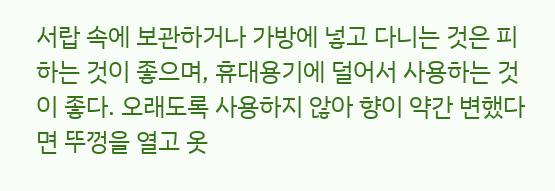서랍 속에 보관하거나 가방에 넣고 다니는 것은 피하는 것이 좋으며, 휴대용기에 덜어서 사용하는 것이 좋다. 오래도록 사용하지 않아 향이 약간 변했다면 뚜껑을 열고 옷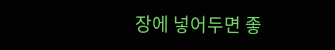장에 넣어두면 좋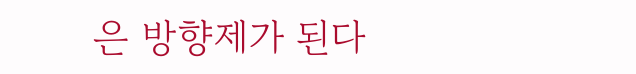은 방향제가 된다